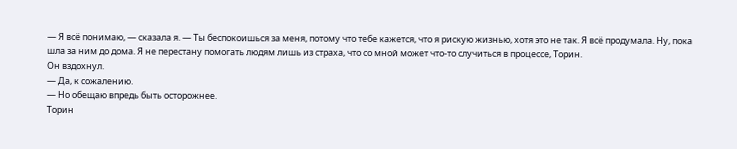— Я всё понимаю, — сказала я. — Ты беспокоишься за меня, потому что тебе кажется, что я рискую жизнью, хотя это не так. Я всё продумала. Ну, пока шла за ним до дома. Я не перестану помогать людям лишь из страха, что со мной может что-то случиться в процессе, Торин.
Он вздохнул.
— Да, к сожалению.
— Но обещаю впредь быть осторожнее.
Торин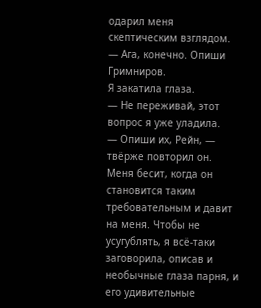одарил меня скептическим взглядом.
— Ага, конечно. Опиши Гримниров.
Я закатила глаза.
— Не переживай, этот вопрос я уже уладила.
— Опиши их, Рейн, — твёрже повторил он.
Меня бесит, когда он становится таким требовательным и давит на меня. Чтобы не усугублять, я всё-таки заговорила, описав и необычные глаза парня, и его удивительные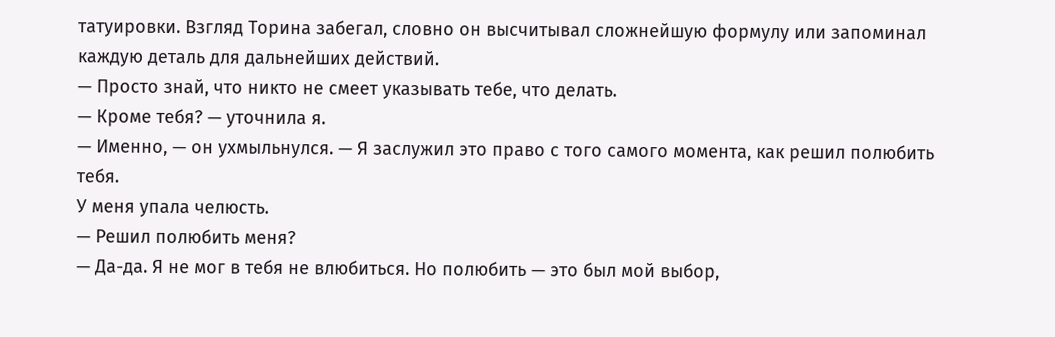татуировки. Взгляд Торина забегал, словно он высчитывал сложнейшую формулу или запоминал каждую деталь для дальнейших действий.
— Просто знай, что никто не смеет указывать тебе, что делать.
— Кроме тебя? — уточнила я.
— Именно, — он ухмыльнулся. — Я заслужил это право с того самого момента, как решил полюбить тебя.
У меня упала челюсть.
— Решил полюбить меня?
— Да-да. Я не мог в тебя не влюбиться. Но полюбить — это был мой выбор,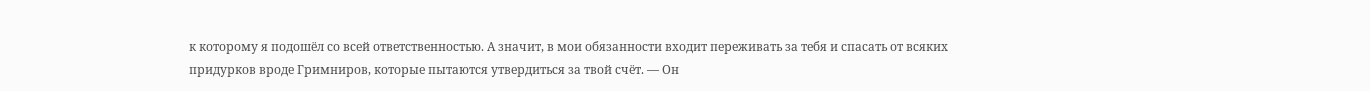к которому я подошёл со всей ответственностью. А значит, в мои обязанности входит переживать за тебя и спасать от всяких придурков вроде Гримниров, которые пытаются утвердиться за твой счёт. — Он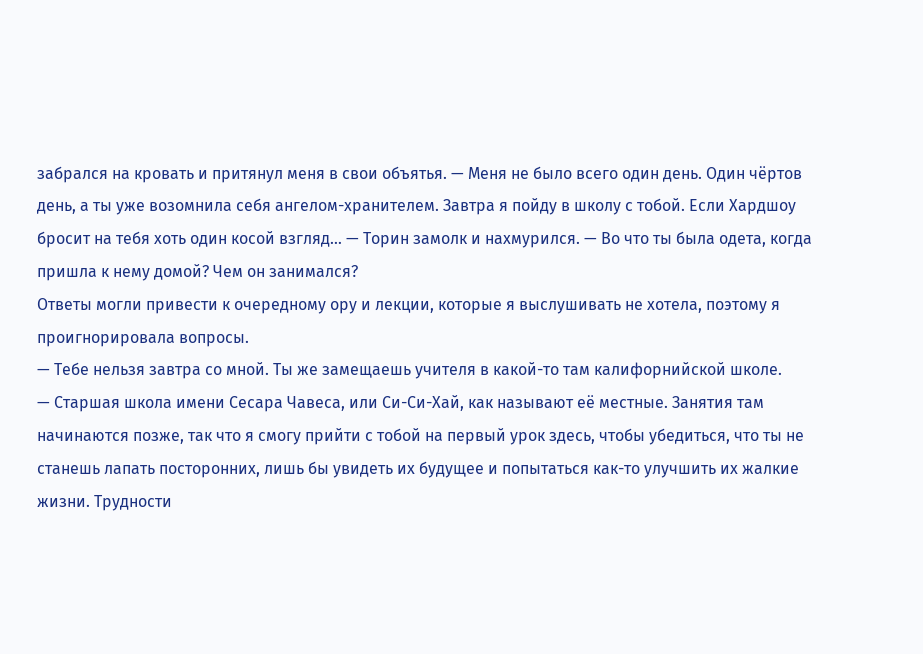забрался на кровать и притянул меня в свои объятья. — Меня не было всего один день. Один чёртов день, а ты уже возомнила себя ангелом-хранителем. Завтра я пойду в школу с тобой. Если Хардшоу бросит на тебя хоть один косой взгляд… — Торин замолк и нахмурился. — Во что ты была одета, когда пришла к нему домой? Чем он занимался?
Ответы могли привести к очередному ору и лекции, которые я выслушивать не хотела, поэтому я проигнорировала вопросы.
— Тебе нельзя завтра со мной. Ты же замещаешь учителя в какой-то там калифорнийской школе.
— Старшая школа имени Сесара Чавеса, или Си-Си-Хай, как называют её местные. Занятия там начинаются позже, так что я смогу прийти с тобой на первый урок здесь, чтобы убедиться, что ты не станешь лапать посторонних, лишь бы увидеть их будущее и попытаться как-то улучшить их жалкие жизни. Трудности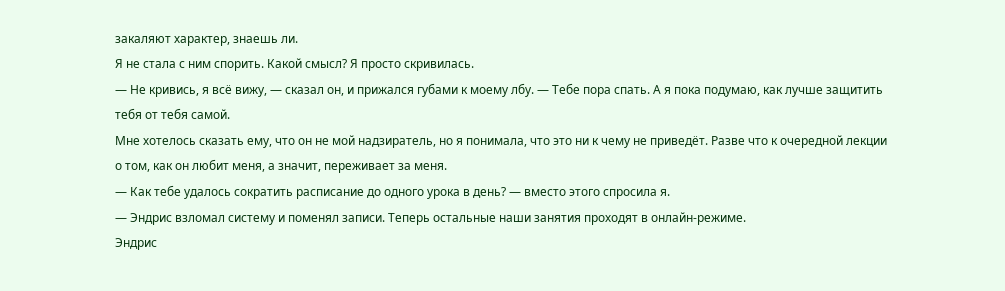закаляют характер, знаешь ли.
Я не стала с ним спорить. Какой смысл? Я просто скривилась.
— Не кривись, я всё вижу, — сказал он, и прижался губами к моему лбу. — Тебе пора спать. А я пока подумаю, как лучше защитить тебя от тебя самой.
Мне хотелось сказать ему, что он не мой надзиратель, но я понимала, что это ни к чему не приведёт. Разве что к очередной лекции о том, как он любит меня, а значит, переживает за меня.
— Как тебе удалось сократить расписание до одного урока в день? — вместо этого спросила я.
— Эндрис взломал систему и поменял записи. Теперь остальные наши занятия проходят в онлайн-режиме.
Эндрис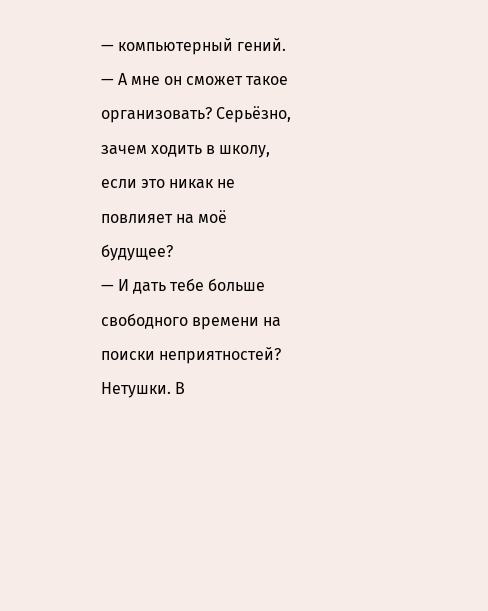— компьютерный гений.
— А мне он сможет такое организовать? Серьёзно, зачем ходить в школу, если это никак не повлияет на моё будущее?
— И дать тебе больше свободного времени на поиски неприятностей? Нетушки. В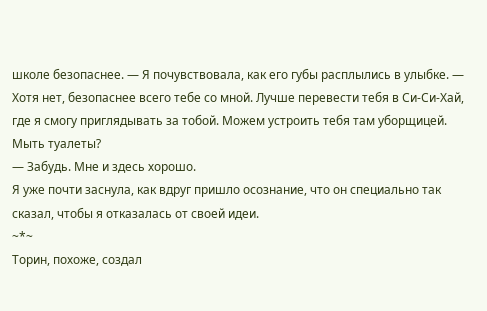школе безопаснее. — Я почувствовала, как его губы расплылись в улыбке. — Хотя нет, безопаснее всего тебе со мной. Лучше перевести тебя в Си-Си-Хай, где я смогу приглядывать за тобой. Можем устроить тебя там уборщицей.
Мыть туалеты?
— Забудь. Мне и здесь хорошо.
Я уже почти заснула, как вдруг пришло осознание, что он специально так сказал, чтобы я отказалась от своей идеи.
~*~
Торин, похоже, создал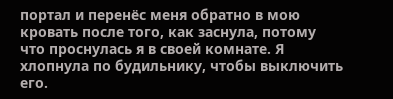портал и перенёс меня обратно в мою кровать после того, как заснула, потому что проснулась я в своей комнате. Я хлопнула по будильнику, чтобы выключить его.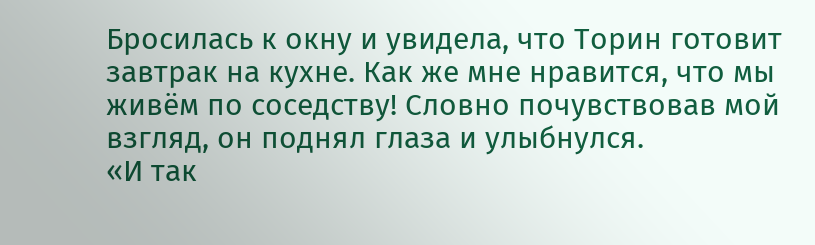Бросилась к окну и увидела, что Торин готовит завтрак на кухне. Как же мне нравится, что мы живём по соседству! Словно почувствовав мой взгляд, он поднял глаза и улыбнулся.
«И так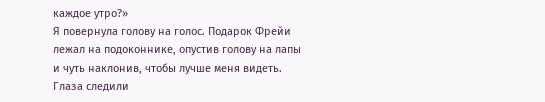каждое утро?»
Я повернула голову на голос. Подарок Фрейи лежал на подоконнике, опустив голову на лапы и чуть наклонив, чтобы лучше меня видеть. Глаза следили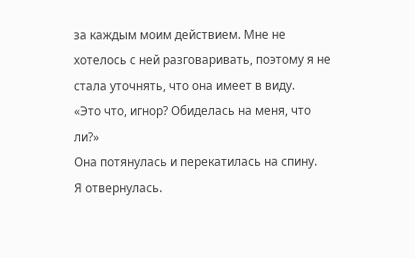за каждым моим действием. Мне не хотелось с ней разговаривать, поэтому я не стала уточнять, что она имеет в виду.
«Это что, игнор? Обиделась на меня, что ли?»
Она потянулась и перекатилась на спину.
Я отвернулась.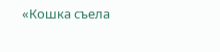«Кошка съела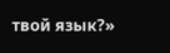твой язык?»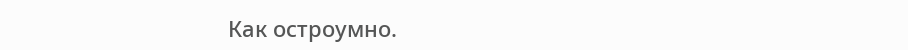Как остроумно.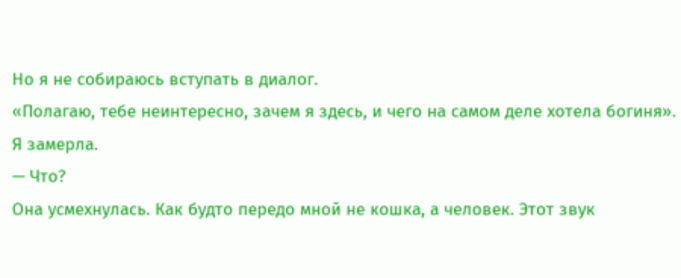Но я не собираюсь вступать в диалог.
«Полагаю, тебе неинтересно, зачем я здесь, и чего на самом деле хотела богиня».
Я замерла.
— Что?
Она усмехнулась. Как будто передо мной не кошка, а человек. Этот звук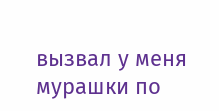вызвал у меня мурашки по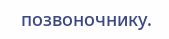позвоночнику.